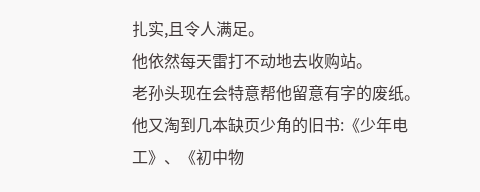扎实,且令人满足。
他依然每天雷打不动地去收购站。
老孙头现在会特意帮他留意有字的废纸。
他又淘到几本缺页少角的旧书:《少年电工》、《初中物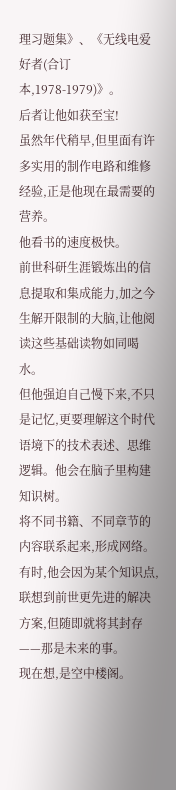理习题集》、《无线电爱好者(合订本,1978-1979)》。
后者让他如获至宝!
虽然年代稍早,但里面有许多实用的制作电路和维修经验,正是他现在最需要的营养。
他看书的速度极快。
前世科研生涯锻炼出的信息提取和集成能力,加之今生解开限制的大脑,让他阅读这些基础读物如同喝水。
但他强迫自己慢下来,不只是记忆,更要理解这个时代语境下的技术表述、思维逻辑。他会在脑子里构建知识树。
将不同书籍、不同章节的内容联系起来,形成网络。
有时,他会因为某个知识点,联想到前世更先进的解决方案,但随即就将其封存——那是未来的事。
现在想,是空中楼阁。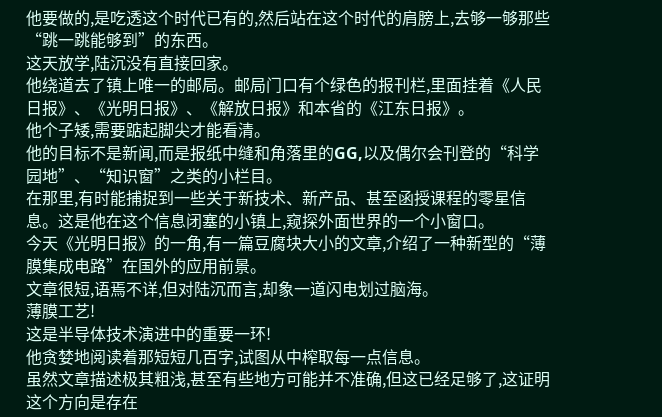他要做的,是吃透这个时代已有的,然后站在这个时代的肩膀上,去够一够那些“跳一跳能够到”的东西。
这天放学,陆沉没有直接回家。
他绕道去了镇上唯一的邮局。邮局门口有个绿色的报刊栏,里面挂着《人民日报》、《光明日报》、《解放日报》和本省的《江东日报》。
他个子矮,需要踮起脚尖才能看清。
他的目标不是新闻,而是报纸中缝和角落里的GG,以及偶尔会刊登的“科学园地”、“知识窗”之类的小栏目。
在那里,有时能捕捉到一些关于新技术、新产品、甚至函授课程的零星信息。这是他在这个信息闭塞的小镇上,窥探外面世界的一个小窗口。
今天《光明日报》的一角,有一篇豆腐块大小的文章,介绍了一种新型的“薄膜集成电路”在国外的应用前景。
文章很短,语焉不详,但对陆沉而言,却象一道闪电划过脑海。
薄膜工艺!
这是半导体技术演进中的重要一环!
他贪婪地阅读着那短短几百字,试图从中榨取每一点信息。
虽然文章描述极其粗浅,甚至有些地方可能并不准确,但这已经足够了,这证明这个方向是存在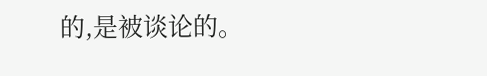的,是被谈论的。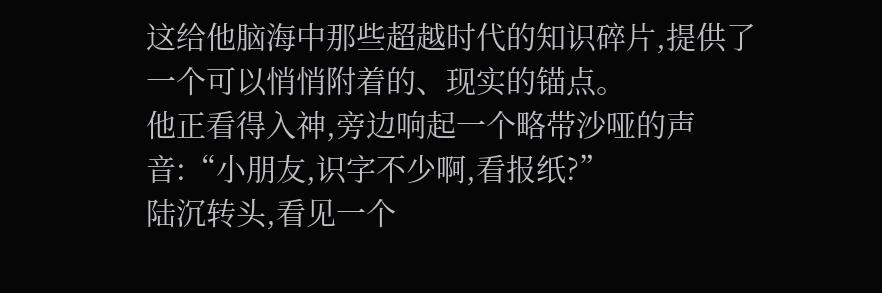这给他脑海中那些超越时代的知识碎片,提供了一个可以悄悄附着的、现实的锚点。
他正看得入神,旁边响起一个略带沙哑的声音:“小朋友,识字不少啊,看报纸?”
陆沉转头,看见一个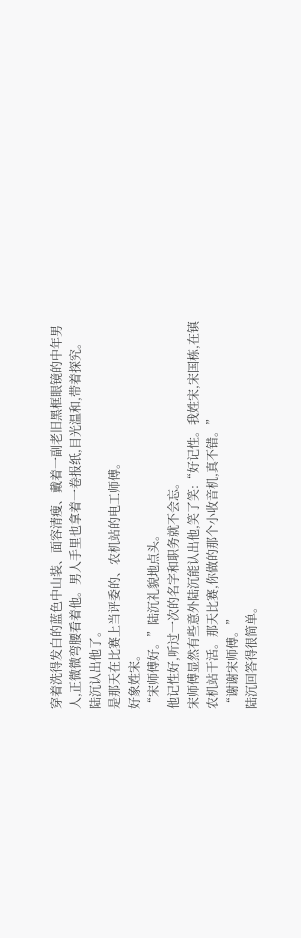穿着洗得发白的蓝色中山装、面容清瘦、戴着一副老旧黑框眼镜的中年男人,正微微弯腰看着他。男人手里也拿着一卷报纸,目光温和,带着探究。
陆沉认出他了。
是那天在比赛上当评委的、农机站的电工师傅。
好象姓宋。
“宋师傅好。”陆沉礼貌地点头。
他记性好,听过一次的名字和职务就不会忘。
宋师傅显然有些意外陆沉能认出他,笑了笑:“好记性。我姓宋,宋国栋,在镇农机站干活。那天比赛,你做的那个小收音机,真不错。”
“谢谢宋师傅。”
陆沉回答得很简单。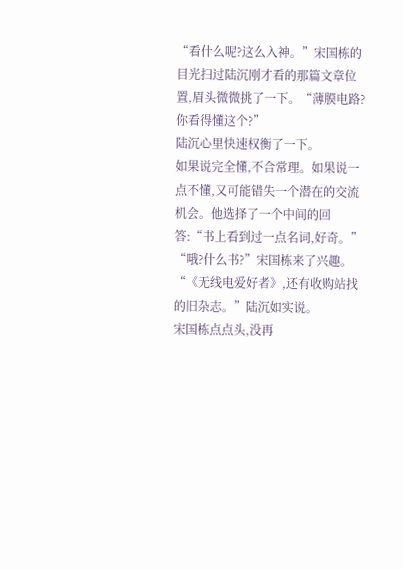“看什么呢?这么入神。”宋国栋的目光扫过陆沉刚才看的那篇文章位置,眉头微微挑了一下。“薄膜电路?你看得懂这个?”
陆沉心里快速权衡了一下。
如果说完全懂,不合常理。如果说一点不懂,又可能错失一个潜在的交流机会。他选择了一个中间的回答:“书上看到过一点名词,好奇。”
“哦?什么书?”宋国栋来了兴趣。
“《无线电爱好者》,还有收购站找的旧杂志。”陆沉如实说。
宋国栋点点头,没再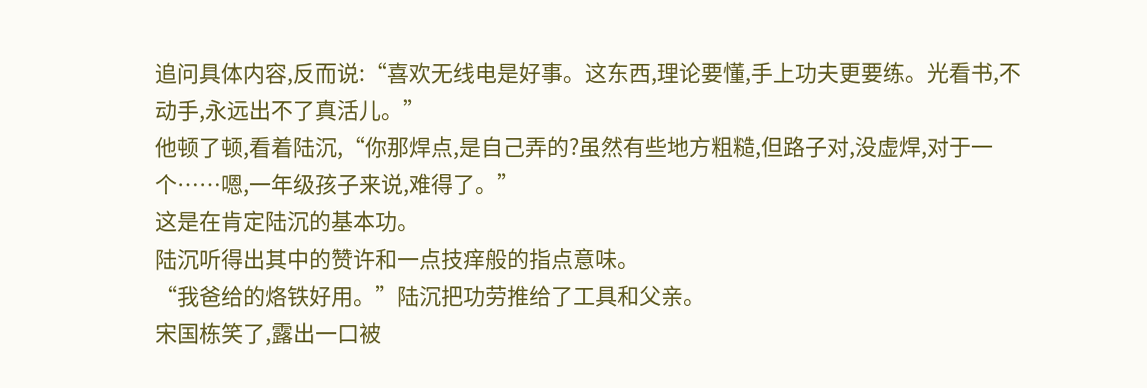追问具体内容,反而说:“喜欢无线电是好事。这东西,理论要懂,手上功夫更要练。光看书,不动手,永远出不了真活儿。”
他顿了顿,看着陆沉,“你那焊点,是自己弄的?虽然有些地方粗糙,但路子对,没虚焊,对于一个……嗯,一年级孩子来说,难得了。”
这是在肯定陆沉的基本功。
陆沉听得出其中的赞许和一点技痒般的指点意味。
“我爸给的烙铁好用。”陆沉把功劳推给了工具和父亲。
宋国栋笑了,露出一口被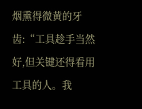烟熏得微黄的牙齿:“工具趁手当然好,但关键还得看用工具的人。我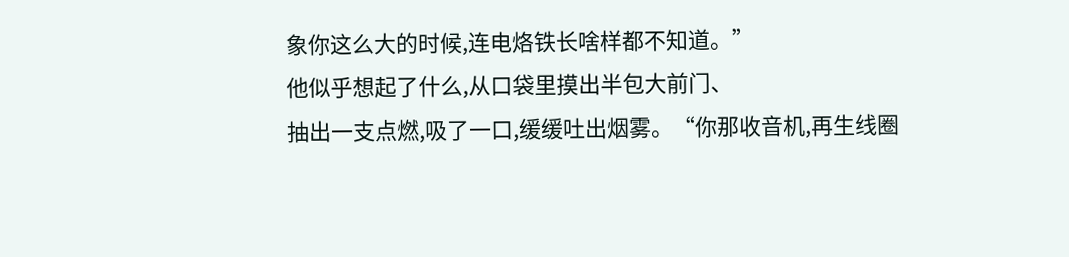象你这么大的时候,连电烙铁长啥样都不知道。”
他似乎想起了什么,从口袋里摸出半包大前门、
抽出一支点燃,吸了一口,缓缓吐出烟雾。“你那收音机,再生线圈